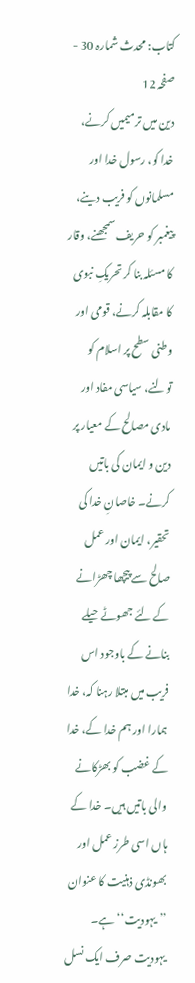کتاب: محدث شمارہ 30 - صفحہ 12
دین میں ترمیمیں کرنے، خدا کو، رسول خدا اور مسلمانوں کو فریب دینے، پیغمبر کو حریف سمجھنے، وقار کا مسئلہ بنا کر تحریکِ نبوی کا مقابلہ کرنے، قومی اور وطنی سطح پر اسلام کو تولنے، سیاسی مفاد اور مادی مصالح کے معیار پر دین و ایمان کی باتیں کرنے۔ خاصانِ خدا کی تحقیر، ایمان اور عمل صالح سے پیچھا چھڑانے کے لئے جھوٹے حیلے بنانے کے باوجود اس فریب میں مبتلا رہنا کہ، خدا ہمارا اور ہم خدا کے، خدا کے غضب کو بھڑکانے والی باتیں ہیں۔ خدا کے ہاں اسی طرز عمل اور بھونڈی ذہنیت کا عنوان ’’یہودیت‘‘ ہے۔ یہودیت صرف ایک نسل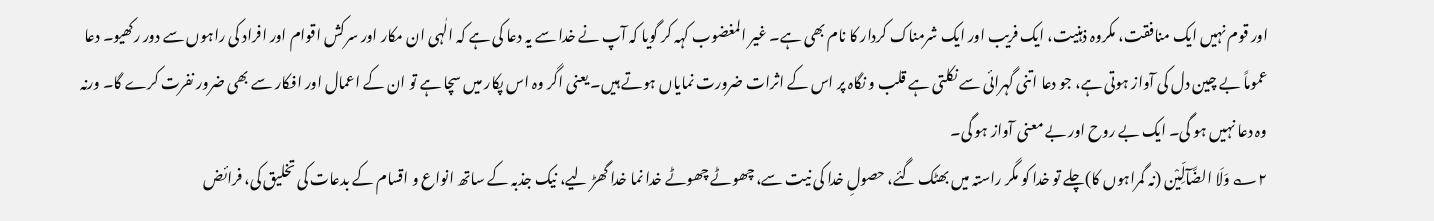اور قوم نہیں ایک منافقت، مکروہ ذہنیت، ایک فریب اور ایک شرمناک کردار کا نام بھی ہے۔ غیر المغضوب کہہ کر گویا کہ آپ نے خدا سے یہ دعا کی ہے کہ الٰہی ان مکار اور سرکش اقوام اور افراد کی راہوں سے دور رکھیو۔ دعا عموماً بے چین دل کی آواز ہوتی ہے، جو دعا اتنی گہرائی سے نکلتی ہے قلب و نگاہ پر اس کے اثرات ضرورت نمایاں ہوتے ہیں۔ یعنی اگر وہ اس پکار میں سچا ہے تو ان کے اعمال اور افکار سے بھی ضرور نفرت کرے گا۔ ورنہ وہ دعا نہیں ہو گی۔ ایک بے روح اور بے معنی آواز ہو گی۔
۲؎ وَلَا الضَّآلِّیْن (نہ گمراہوں کا)چلے تو خدا کو مگر راستہ میں بھٹک گئے، حصولِ خدا کی نیت سے، چھوٹے چھوٹے خدا نما خدا گھڑ لیے، نیک جذبہ کے ساتھ انواع و اقسام کے بدعات کی تخلیق کی، فرائض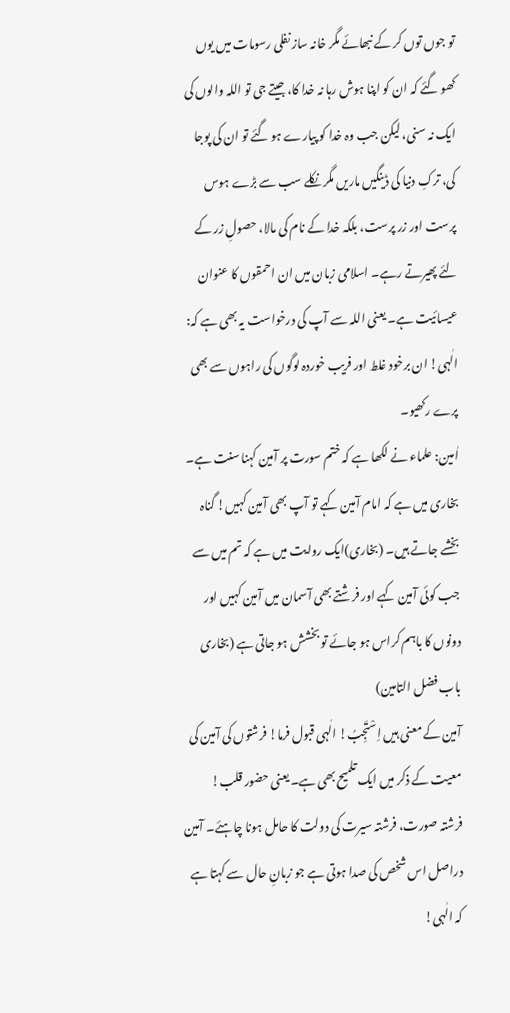تو جوں توں کر کے نبھائے مگر خانہ ساز نفلی رسومات میں یوں کھو گئے کہ ان کو اپنا ہوش رہا نہ خدا کا، جیتے جی تو اللہ والوں کی ایک نہ سنی، لیکن جب وہ خدا کو پیارے ہو گئے تو ان کی پوجا کی، ترکِ دنیا کی ڈینگیں ماریں مگر نکلے سب سے بڑے ہوس پرست اور زر پرست، بلکہ خدا کے نام کی مالا، حصولِ زر کے لئے پھیرتے رہے۔ اسلامی زبان میں ان احمقوں کا عنوان عیسائیت ہے۔ یعنی اللہ سے آپ کی درخواست یہ بھی ہے کہ:
الٰہی! ان برخود غلط اور فریب خوردہ لوگوں کی راہوں سے بھی پرے رکھیو۔
اٰمین: علماء نے لکھا ہے کہ ختم سورت پر آمین کہنا سنت ہے۔ بخاری میں ہے کہ امام آمین کہے تو آپ بھی آمین کہیں! گناہ بخشے جاتے ہیں۔ (بخاری)ایک روایت میں ہے کہ تم میں سے جب کوئی آمین کہے اور فرشتے بھی آسمان میں آمین کہیں اور دونوں کا باہم کراس ہو جائے تو بخشش ہو جاتی ہے (بخاری باب فضل التامین)
آمین کے معنی ہیں اِسْتَجِبُ! الٰہی قبول فرما! فرشتوں کی آمین کی معیت کے ذکر میں ایک تلمیح بھی ہے۔ یعنی حضور قلب! فرشتہ صورت، فرشتہ سیرت کی دولت کا حامل ہونا چاہئے۔ آمین دراصل اس شخص کی صدا ہوتی ہے جو زبانِ حال سے کہتا ہے کہ الٰہی!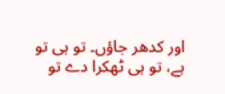اور کدھر جاؤں۔ تو ہی تو ہے، تو ہی ٹھکرا دے تو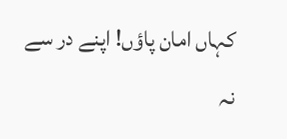کہاں امان پاؤں! اپنے در سے نہ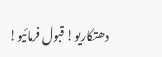دھتکاریو! قبول فرمائیو!